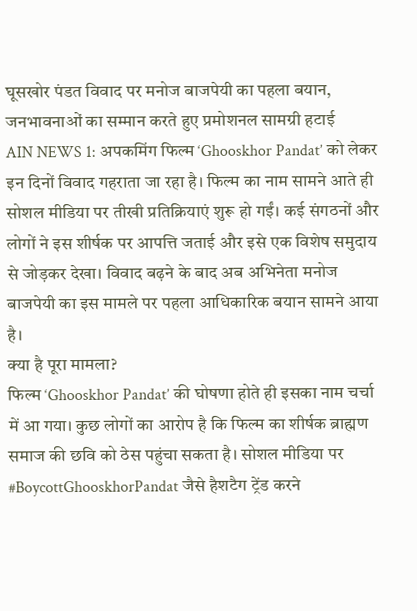घूसखोर पंडत विवाद पर मनोज बाजपेयी का पहला बयान, जनभावनाओं का सम्मान करते हुए प्रमोशनल सामग्री हटाई
AIN NEWS 1: अपकमिंग फिल्म ‘Ghooskhor Pandat’ को लेकर इन दिनों विवाद गहराता जा रहा है। फिल्म का नाम सामने आते ही सोशल मीडिया पर तीखी प्रतिक्रियाएं शुरू हो गईं। कई संगठनों और लोगों ने इस शीर्षक पर आपत्ति जताई और इसे एक विशेष समुदाय से जोड़कर देखा। विवाद बढ़ने के बाद अब अभिनेता मनोज बाजपेयी का इस मामले पर पहला आधिकारिक बयान सामने आया है।
क्या है पूरा मामला?
फिल्म ‘Ghooskhor Pandat’ की घोषणा होते ही इसका नाम चर्चा में आ गया। कुछ लोगों का आरोप है कि फिल्म का शीर्षक ब्राह्मण समाज की छवि को ठेस पहुंचा सकता है। सोशल मीडिया पर #BoycottGhooskhorPandat जैसे हैशटैग ट्रेंड करने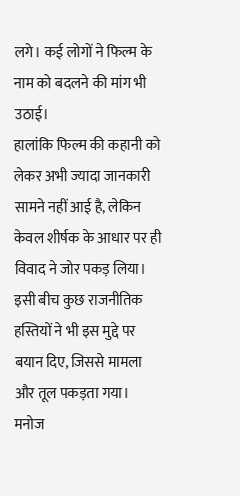लगे। कई लोगों ने फिल्म के नाम को बदलने की मांग भी उठाई।
हालांकि फिल्म की कहानी को लेकर अभी ज्यादा जानकारी सामने नहीं आई है, लेकिन केवल शीर्षक के आधार पर ही विवाद ने जोर पकड़ लिया। इसी बीच कुछ राजनीतिक हस्तियों ने भी इस मुद्दे पर बयान दिए, जिससे मामला और तूल पकड़ता गया।
मनोज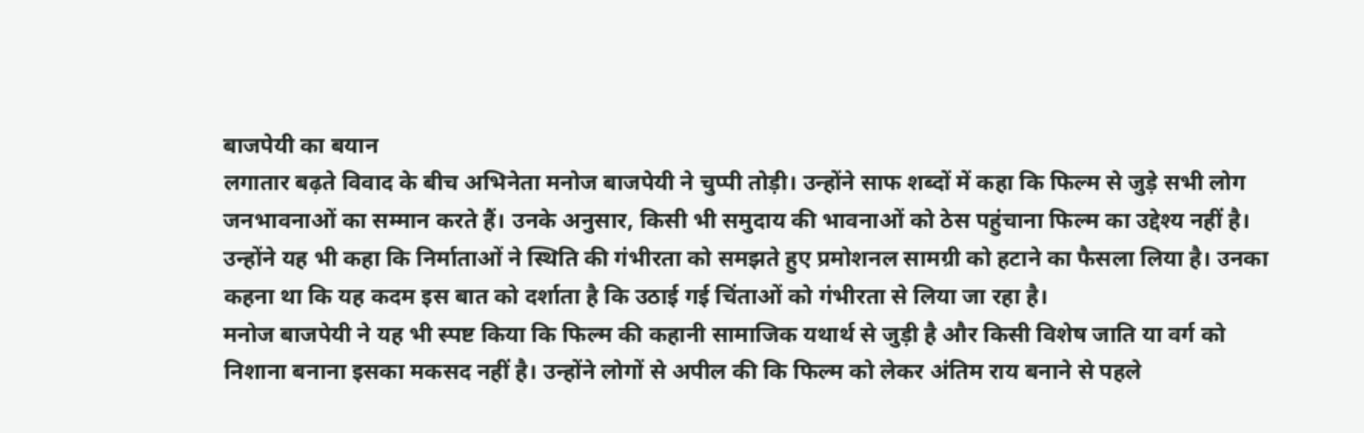बाजपेयी का बयान
लगातार बढ़ते विवाद के बीच अभिनेता मनोज बाजपेयी ने चुप्पी तोड़ी। उन्होंने साफ शब्दों में कहा कि फिल्म से जुड़े सभी लोग जनभावनाओं का सम्मान करते हैं। उनके अनुसार, किसी भी समुदाय की भावनाओं को ठेस पहुंचाना फिल्म का उद्देश्य नहीं है।
उन्होंने यह भी कहा कि निर्माताओं ने स्थिति की गंभीरता को समझते हुए प्रमोशनल सामग्री को हटाने का फैसला लिया है। उनका कहना था कि यह कदम इस बात को दर्शाता है कि उठाई गई चिंताओं को गंभीरता से लिया जा रहा है।
मनोज बाजपेयी ने यह भी स्पष्ट किया कि फिल्म की कहानी सामाजिक यथार्थ से जुड़ी है और किसी विशेष जाति या वर्ग को निशाना बनाना इसका मकसद नहीं है। उन्होंने लोगों से अपील की कि फिल्म को लेकर अंतिम राय बनाने से पहले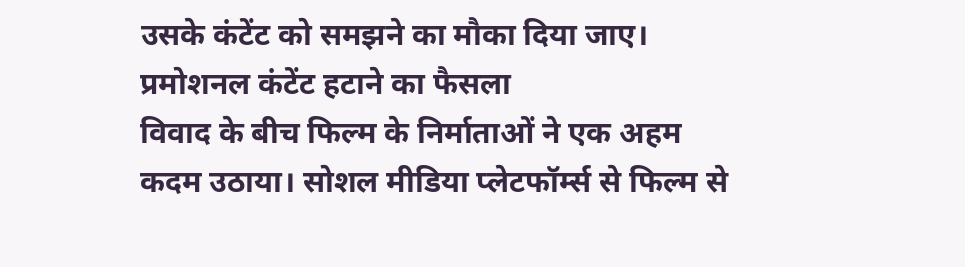उसके कंटेंट को समझने का मौका दिया जाए।
प्रमोशनल कंटेंट हटाने का फैसला
विवाद के बीच फिल्म के निर्माताओं ने एक अहम कदम उठाया। सोशल मीडिया प्लेटफॉर्म्स से फिल्म से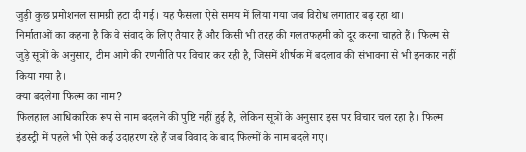जुड़ी कुछ प्रमोशनल सामग्री हटा दी गई। यह फैसला ऐसे समय में लिया गया जब विरोध लगातार बढ़ रहा था।
निर्माताओं का कहना है कि वे संवाद के लिए तैयार हैं और किसी भी तरह की गलतफहमी को दूर करना चाहते हैं। फिल्म से जुड़े सूत्रों के अनुसार, टीम आगे की रणनीति पर विचार कर रही है, जिसमें शीर्षक में बदलाव की संभावना से भी इनकार नहीं किया गया है।
क्या बदलेगा फिल्म का नाम?
फिलहाल आधिकारिक रूप से नाम बदलने की पुष्टि नहीं हुई है, लेकिन सूत्रों के अनुसार इस पर विचार चल रहा है। फिल्म इंडस्ट्री में पहले भी ऐसे कई उदाहरण रहे हैं जब विवाद के बाद फिल्मों के नाम बदले गए।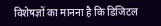विशेषज्ञों का मानना है कि डिजिटल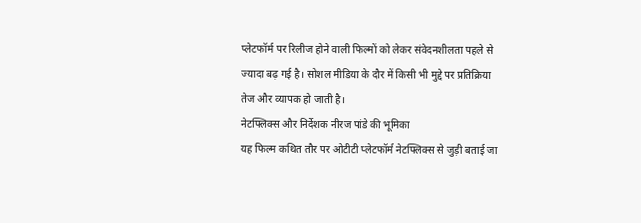प्लेटफॉर्म पर रिलीज होने वाली फिल्मों को लेकर संवेदनशीलता पहले से ज्यादा बढ़ गई है। सोशल मीडिया के दौर में किसी भी मुद्दे पर प्रतिक्रिया तेज और व्यापक हो जाती है।
नेटफ्लिक्स और निर्देशक नीरज पांडे की भूमिका
यह फिल्म कथित तौर पर ओटीटी प्लेटफॉर्म नेटफ्लिक्स से जुड़ी बताई जा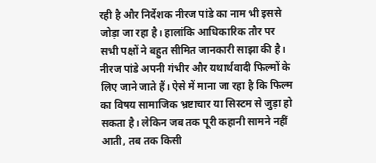रही है और निर्देशक नीरज पांडे का नाम भी इससे जोड़ा जा रहा है। हालांकि आधिकारिक तौर पर सभी पक्षों ने बहुत सीमित जानकारी साझा की है।
नीरज पांडे अपनी गंभीर और यथार्थवादी फिल्मों के लिए जाने जाते हैं। ऐसे में माना जा रहा है कि फिल्म का विषय सामाजिक भ्रष्टाचार या सिस्टम से जुड़ा हो सकता है। लेकिन जब तक पूरी कहानी सामने नहीं आती, तब तक किसी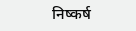निष्कर्ष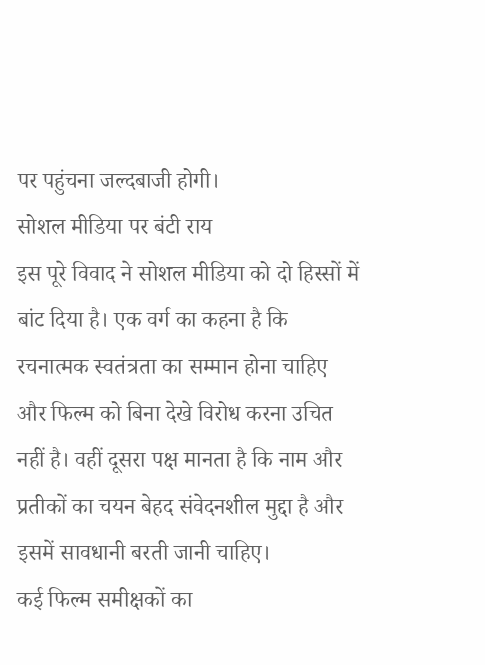पर पहुंचना जल्दबाजी होगी।
सोशल मीडिया पर बंटी राय
इस पूरे विवाद ने सोशल मीडिया को दो हिस्सों में बांट दिया है। एक वर्ग का कहना है कि रचनात्मक स्वतंत्रता का सम्मान होना चाहिए और फिल्म को बिना देखे विरोध करना उचित नहीं है। वहीं दूसरा पक्ष मानता है कि नाम और प्रतीकों का चयन बेहद संवेदनशील मुद्दा है और इसमें सावधानी बरती जानी चाहिए।
कई फिल्म समीक्षकों का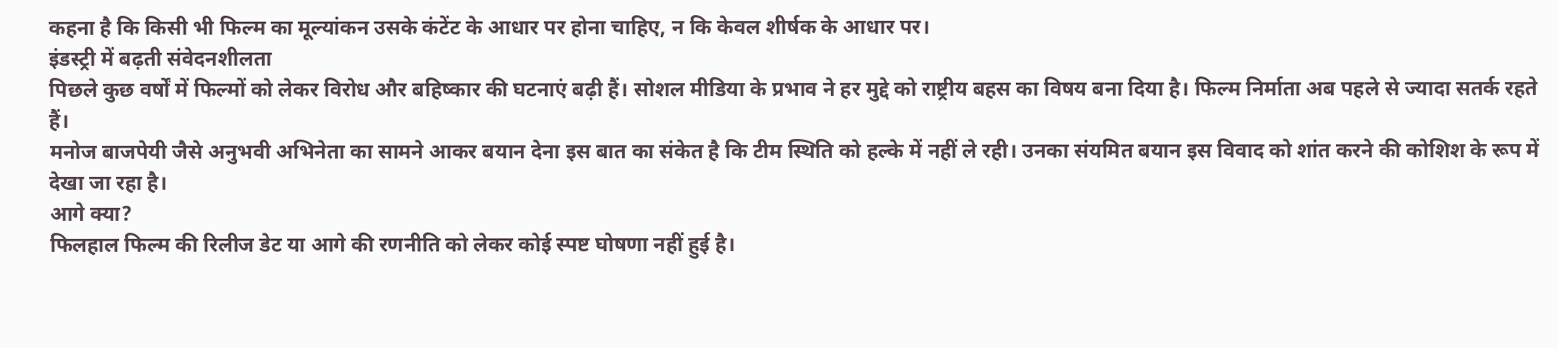कहना है कि किसी भी फिल्म का मूल्यांकन उसके कंटेंट के आधार पर होना चाहिए, न कि केवल शीर्षक के आधार पर।
इंडस्ट्री में बढ़ती संवेदनशीलता
पिछले कुछ वर्षों में फिल्मों को लेकर विरोध और बहिष्कार की घटनाएं बढ़ी हैं। सोशल मीडिया के प्रभाव ने हर मुद्दे को राष्ट्रीय बहस का विषय बना दिया है। फिल्म निर्माता अब पहले से ज्यादा सतर्क रहते हैं।
मनोज बाजपेयी जैसे अनुभवी अभिनेता का सामने आकर बयान देना इस बात का संकेत है कि टीम स्थिति को हल्के में नहीं ले रही। उनका संयमित बयान इस विवाद को शांत करने की कोशिश के रूप में देखा जा रहा है।
आगे क्या?
फिलहाल फिल्म की रिलीज डेट या आगे की रणनीति को लेकर कोई स्पष्ट घोषणा नहीं हुई है।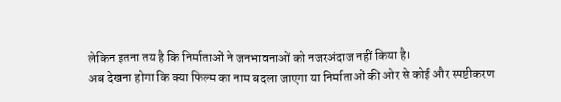लेकिन इतना तय है कि निर्माताओं ने जनभावनाओं को नजरअंदाज नहीं किया है।
अब देखना होगा कि क्या फिल्म का नाम बदला जाएगा या निर्माताओं की ओर से कोई और स्पष्टीकरण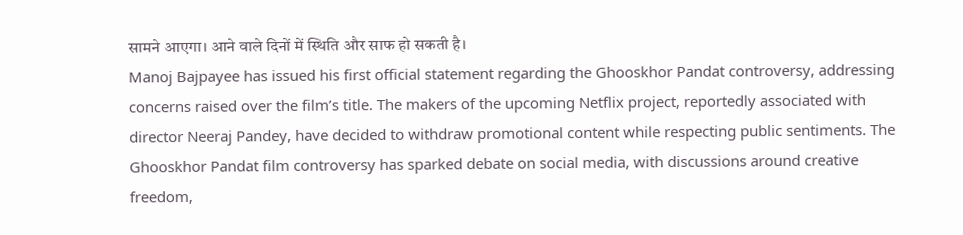सामने आएगा। आने वाले दिनों में स्थिति और साफ हो सकती है।
Manoj Bajpayee has issued his first official statement regarding the Ghooskhor Pandat controversy, addressing concerns raised over the film’s title. The makers of the upcoming Netflix project, reportedly associated with director Neeraj Pandey, have decided to withdraw promotional content while respecting public sentiments. The Ghooskhor Pandat film controversy has sparked debate on social media, with discussions around creative freedom,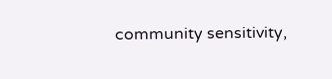community sensitivity,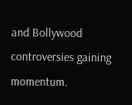and Bollywood controversies gaining momentum.